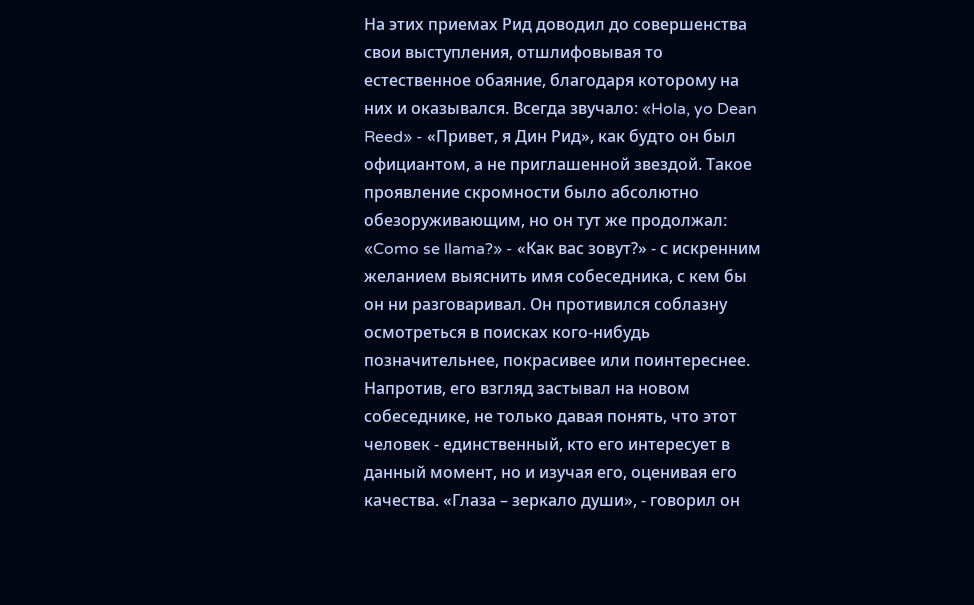На этих приемах Рид доводил до совершенства свои выступления, отшлифовывая то естественное обаяние, благодаря которому на них и оказывался. Всегда звучало: «Hola, yo Dean Reed» - «Привет, я Дин Рид», как будто он был официантом, а не приглашенной звездой. Такое проявление скромности было абсолютно обезоруживающим, но он тут же продолжал: «Como se llama?» - «Как вас зовут?» - с искренним желанием выяснить имя собеседника, с кем бы он ни разговаривал. Он противился соблазну осмотреться в поисках кого-нибудь позначительнее, покрасивее или поинтереснее. Напротив, его взгляд застывал на новом собеседнике, не только давая понять, что этот человек - единственный, кто его интересует в данный момент, но и изучая его, оценивая его качества. «Глаза – зеркало души», - говорил он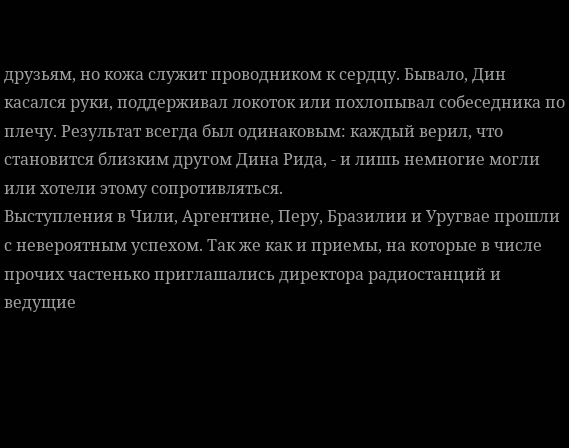друзьям, но кожа служит проводником к сердцу. Бывало, Дин касался руки, поддерживал локоток или похлопывал собеседника по плечу. Результат всегда был одинаковым: каждый верил, что становится близким другом Дина Рида, - и лишь немногие могли или хотели этому сопротивляться.
Выступления в Чили, Аргентине, Перу, Бразилии и Уругвае прошли с невероятным успехом. Так же как и приемы, на которые в числе прочих частенько приглашались директора радиостанций и ведущие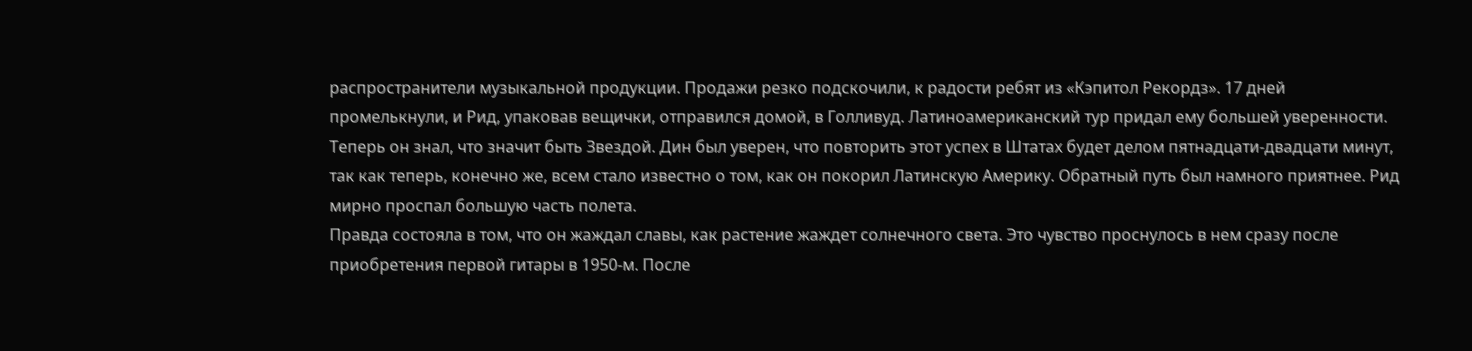распространители музыкальной продукции. Продажи резко подскочили, к радости ребят из «Кэпитол Рекордз». 17 дней промелькнули, и Рид, упаковав вещички, отправился домой, в Голливуд. Латиноамериканский тур придал ему большей уверенности. Теперь он знал, что значит быть Звездой. Дин был уверен, что повторить этот успех в Штатах будет делом пятнадцати-двадцати минут, так как теперь, конечно же, всем стало известно о том, как он покорил Латинскую Америку. Обратный путь был намного приятнее. Рид мирно проспал большую часть полета.
Правда состояла в том, что он жаждал славы, как растение жаждет солнечного света. Это чувство проснулось в нем сразу после приобретения первой гитары в 1950-м. После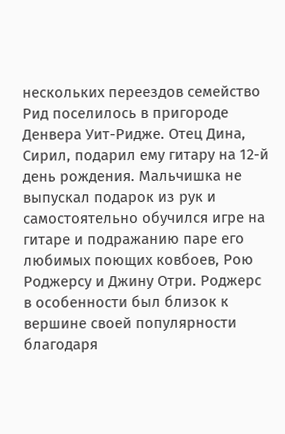нескольких переездов семейство Рид поселилось в пригороде Денвера Уит-Ридже. Отец Дина, Сирил, подарил ему гитару на 12-й день рождения. Мальчишка не выпускал подарок из рук и самостоятельно обучился игре на гитаре и подражанию паре его любимых поющих ковбоев, Рою Роджерсу и Джину Отри. Роджерс в особенности был близок к вершине своей популярности благодаря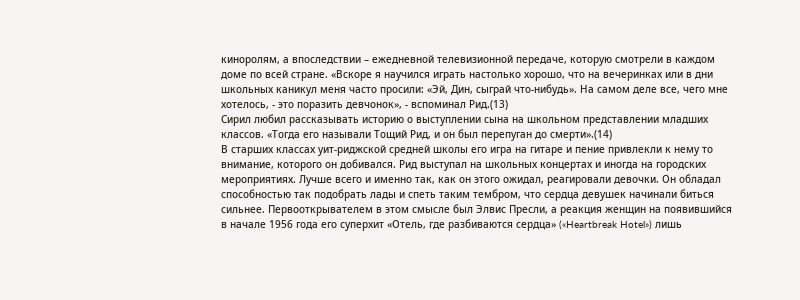киноролям, а впоследствии – ежедневной телевизионной передаче, которую смотрели в каждом доме по всей стране. «Вскоре я научился играть настолько хорошо, что на вечеринках или в дни школьных каникул меня часто просили: «Эй, Дин, сыграй что-нибудь». На самом деле все, чего мне хотелось, - это поразить девчонок», - вспоминал Рид.(13)
Сирил любил рассказывать историю о выступлении сына на школьном представлении младших классов. «Тогда его называли Тощий Рид, и он был перепуган до смерти».(14)
В старших классах уит-риджской средней школы его игра на гитаре и пение привлекли к нему то внимание, которого он добивался. Рид выступал на школьных концертах и иногда на городских мероприятиях. Лучше всего и именно так, как он этого ожидал, реагировали девочки. Он обладал способностью так подобрать лады и спеть таким тембром, что сердца девушек начинали биться сильнее. Первооткрывателем в этом смысле был Элвис Пресли, а реакция женщин на появившийся в начале 1956 года его суперхит «Отель, где разбиваются сердца» («Heartbreak Hotel») лишь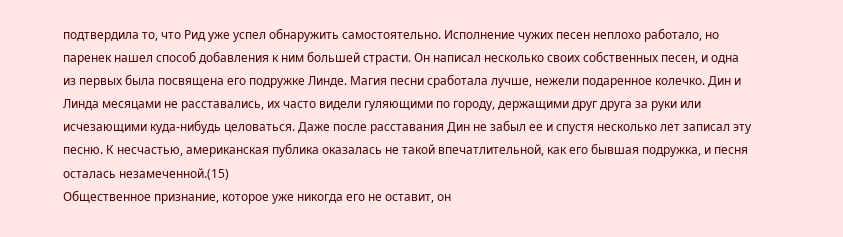подтвердила то, что Рид уже успел обнаружить самостоятельно. Исполнение чужих песен неплохо работало, но паренек нашел способ добавления к ним большей страсти. Он написал несколько своих собственных песен, и одна из первых была посвящена его подружке Линде. Магия песни сработала лучше, нежели подаренное колечко. Дин и Линда месяцами не расставались, их часто видели гуляющими по городу, держащими друг друга за руки или исчезающими куда-нибудь целоваться. Даже после расставания Дин не забыл ее и спустя несколько лет записал эту песню. К несчастью, американская публика оказалась не такой впечатлительной, как его бывшая подружка, и песня осталась незамеченной.(15)
Общественное признание, которое уже никогда его не оставит, он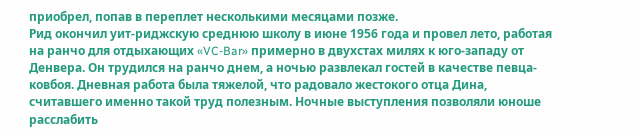приобрел, попав в переплет несколькими месяцами позже.
Рид окончил уит-риджскую среднюю школу в июне 1956 года и провел лето, работая на ранчо для отдыхающих «VC-Bar» примерно в двухстах милях к юго-западу от Денвера. Он трудился на ранчо днем, а ночью развлекал гостей в качестве певца-ковбоя. Дневная работа была тяжелой, что радовало жестокого отца Дина, считавшего именно такой труд полезным. Ночные выступления позволяли юноше расслабить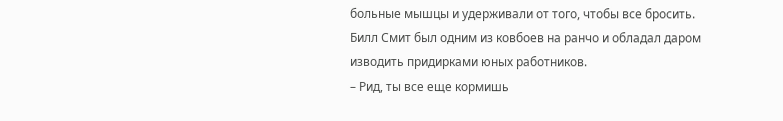больные мышцы и удерживали от того, чтобы все бросить. Билл Смит был одним из ковбоев на ранчо и обладал даром изводить придирками юных работников.
– Рид, ты все еще кормишь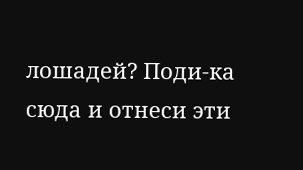лошадей? Поди-ка сюда и отнеси эти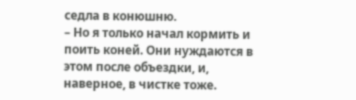седла в конюшню.
– Но я только начал кормить и поить коней. Они нуждаются в этом после объездки, и, наверное, в чистке тоже.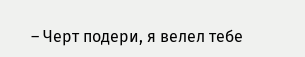– Черт подери, я велел тебе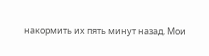накормить их пять минут назад. Мои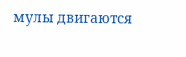мулы двигаются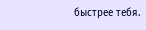быстрее тебя.